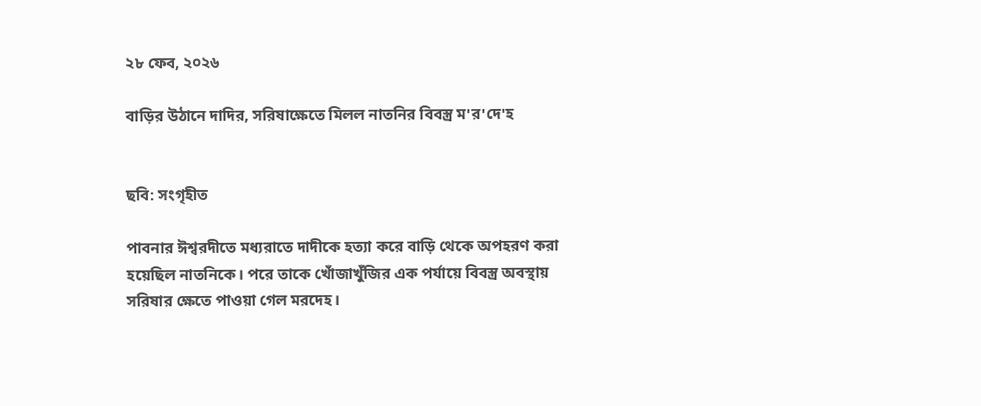২৮ ফেব, ২০২৬

বাড়ির উঠানে দাদির, সরিষাক্ষেতে মিলল নাতনির বিবস্ত্র ম'র'দে'হ


ছবি: সংগৃহীত

পাবনার ঈশ্বরদীতে মধ্যরাতে দাদীকে হত্যা করে বাড়ি থেকে অপহরণ করা হয়েছিল নাতনিকে। পরে তাকে খোঁজাখুঁজির এক পর্যায়ে বিবস্ত্র অবস্থায় সরিষার ক্ষেতে পাওয়া গেল মরদেহ।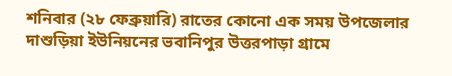শনিবার (২৮ ফেব্রুয়ারি) রাতের কোনো এক সময় উপজেলার দাশুড়িয়া ইউনিয়নের ভবানিপুর উত্তরপাড়া গ্রামে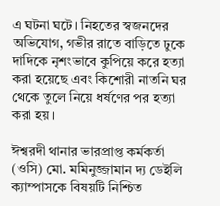এ ঘটনা ঘটে। নিহতের স্বজনদের অভিযোগ, গভীর রাতে বাড়িতে ঢুকে দাদিকে নৃশংভাবে কুপিয়ে করে হত্যা করা হয়েছে এবং কিশোরী নাতনি ঘর থেকে তুলে নিয়ে ধর্ষণের পর হত্যা করা হয়।

ঈশ্বরদী থানার ভারপ্রাপ্ত কর্মকর্তা (ওসি) মো. মমিনুজ্জামান দ্য ডেইলি ক্যাম্পাসকে বিষয়টি নিশ্চিত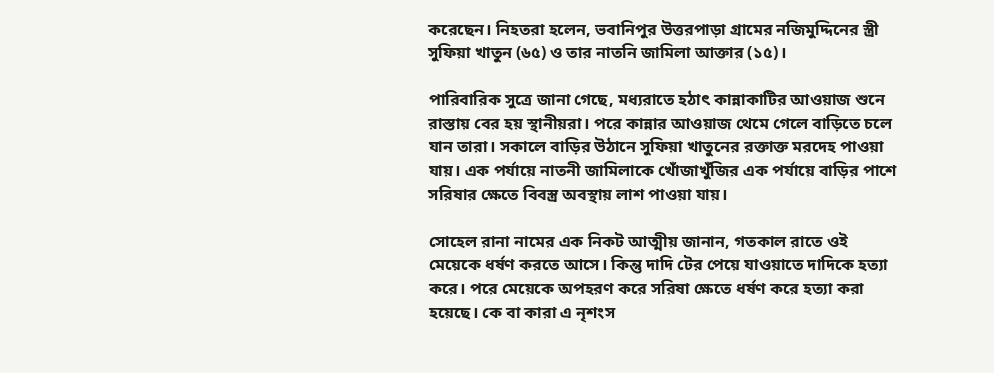করেছেন। নিহতরা হলেন, ভবানিপুর উত্তরপাড়া গ্রামের নজিমুদ্দিনের স্ত্রী সুফিয়া খাতুন (৬৫) ও তার নাতনি জামিলা আক্তার (১৫)।

পারিবারিক সুত্রে জানা গেছে, মধ্যরাতে হঠাৎ কান্নাকাটির আওয়াজ শুনে রাস্তায় বের হয় স্থানীয়রা। পরে কান্নার আওয়াজ থেমে গেলে বাড়িতে চলে যান তারা। সকালে বাড়ির উঠানে সুফিয়া খাতুনের রক্তাক্ত মরদেহ পাওয়া যায়। এক পর্যায়ে নাতনী জামিলাকে খোঁজাখুঁজির এক পর্যায়ে বাড়ির পাশে সরিষার ক্ষেতে বিবস্ত্র অবস্থায় লাশ পাওয়া যায়।

সোহেল রানা নামের এক নিকট আত্মীয় জানান, গতকাল রাতে ওই মেয়েকে ধর্ষণ করতে আসে। কিন্তু দাদি টের পেয়ে যাওয়াতে দাদিকে হত্যা করে। পরে মেয়েকে অপহরণ করে সরিষা ক্ষেতে ধর্ষণ করে হত্যা করা হয়েছে। কে বা কারা এ নৃশংস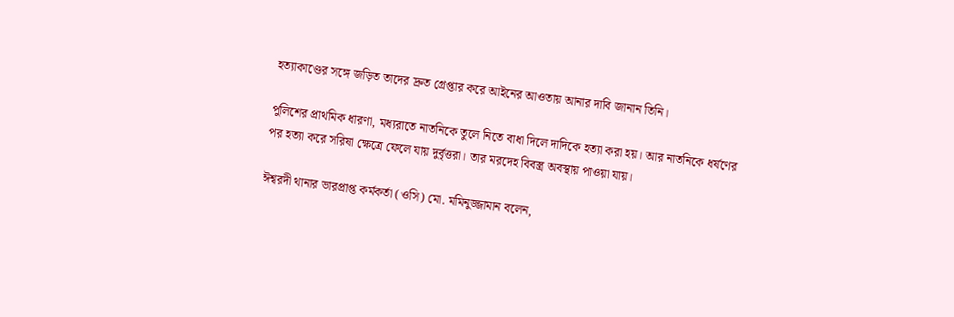হত্যাকাণ্ডের সঙ্গে জড়িত তাদের দ্রুত গ্রেপ্তার করে আইনের আওতায় আনার দাবি জানান তিনি।

পুলিশের প্রাথমিক ধারণা, মধ্যরাতে নাতনিকে তুলে নিতে বাধা দিলে দাদিকে হত্যা করা হয়। আর নাতনিকে ধর্ষণের পর হত্যা করে সরিষা ক্ষেত্রে ফেলে যায় দুর্বৃত্তরা। তার মরদেহ বিবস্ত্র অবস্থায় পাওয়া যায়।

ঈশ্বরদী থানার ভারপ্রাপ্ত কর্মকর্তা (ওসি) মো. মমিনুজ্জামান বলেন,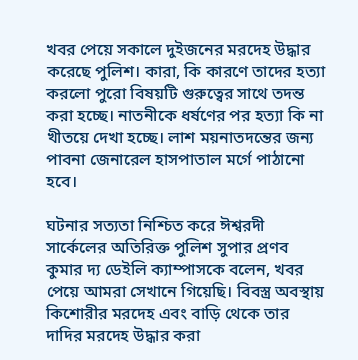খবর পেয়ে সকালে দুইজনের মরদেহ উদ্ধার করেছে পুলিশ। কারা, কি কারণে তাদের হত্যা করলো পুরো বিষয়টি গুরুত্বের সাথে তদন্ত করা হচ্ছে। নাতনীকে ধর্ষণের পর হত্যা কি না খীতয়ে দেখা হচ্ছে। লাশ ময়নাতদন্তের জন্য পাবনা জেনারেল হাসপাতাল মর্গে পাঠানো হবে।

ঘটনার সত্যতা নিশ্চিত করে ঈশ্বরদী সার্কেলের অতিরিক্ত পুলিশ সুপার প্রণব কুমার দ্য ডেইলি ক্যাম্পাসকে বলেন, খবর পেয়ে আমরা সেখানে গিয়েছি। বিবস্ত্র অবস্থায় কিশোরীর মরদেহ এবং বাড়ি থেকে তার দাদির মরদেহ উদ্ধার করা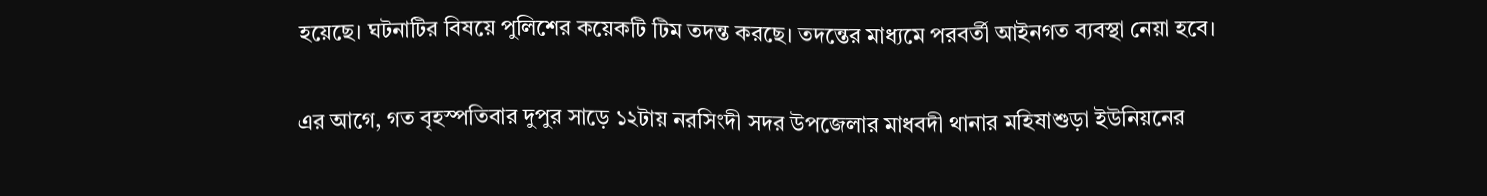হয়েছে। ঘটনাটির বিষয়ে পুলিশের কয়েকটি টিম তদন্ত করছে। তদন্তের মাধ্যমে পরবর্তী আইনগত ব্যবস্থা নেয়া হবে।

এর আগে, গত বৃহস্পতিবার দুপুর সাড়ে ১২টায় নরসিংদী সদর উপজেলার মাধবদী থানার মহিষাশুড়া ইউনিয়নের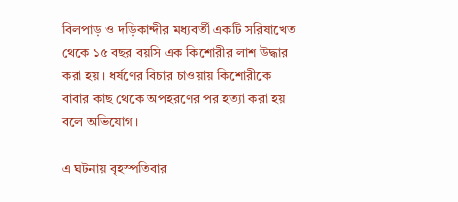বিলপাড় ও দড়িকান্দীর মধ্যবর্তী একটি সরিষাখেত থেকে ১৫ বছর বয়সি এক কিশোরীর লাশ উদ্ধার করা হয়। ধর্ষণের বিচার চাওয়ায় কিশোরীকে বাবার কাছ থেকে অপহরণের পর হত্যা করা হয় বলে অভিযোগ।

এ ঘটনায় বৃহস্পতিবার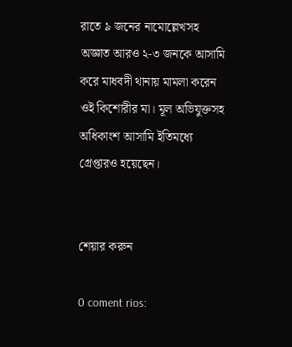রাতে ৯ জনের নামোল্লেখসহ অজ্ঞাত আরও ২-৩ জনকে আসামি করে মাধবদী থানায় মামলা করেন ওই কিশোরীর মা। মূল অভিযুক্তসহ অধিকাংশ আসামি ইতিমধ্যে গ্রেপ্তারও হয়েছেন।


শেয়ার করুন

0 coment rios: